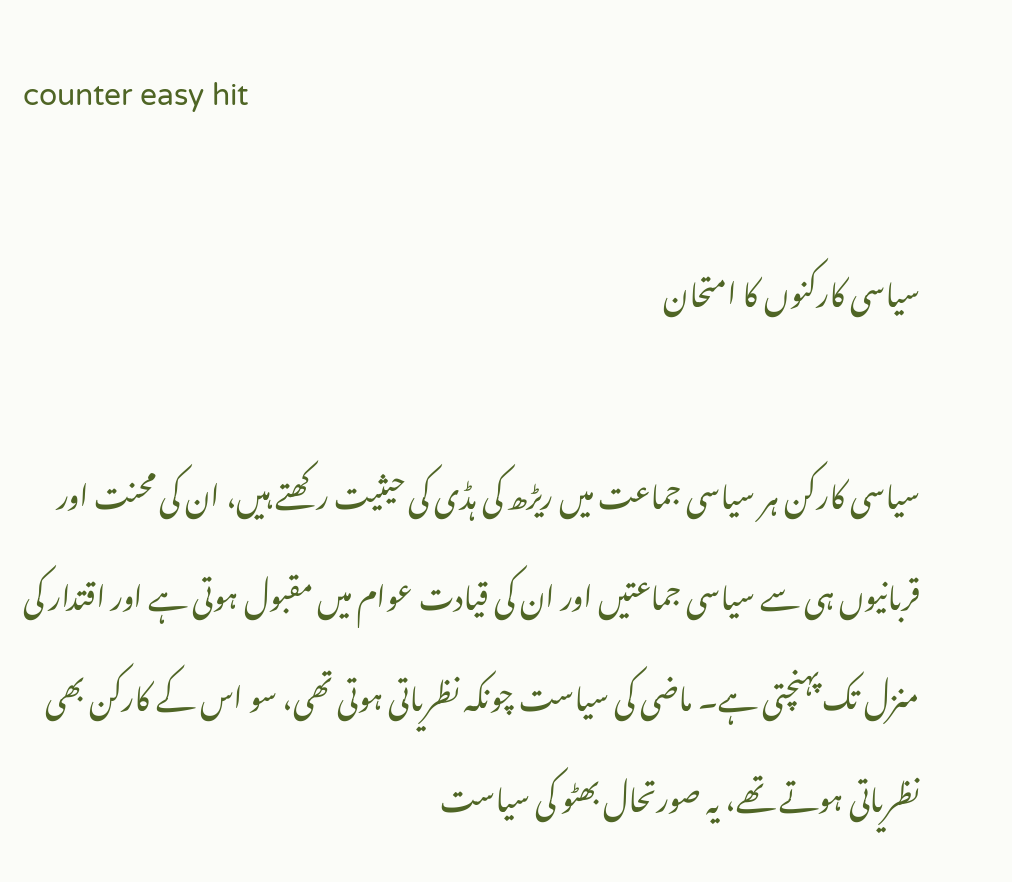counter easy hit

سیاسی کارکنوں کا امتحان

سیاسی کارکن ہر سیاسی جماعت میں ریڑھ کی ہڈی کی حیثیت رکھتے ہیں، ان کی محنت اور قربانیوں ہی سے سیاسی جماعتیں اور ان کی قیادت عوام میں مقبول ہوتی ہے اور اقتدار کی منزل تک پہنچتی ہے۔ ماضی کی سیاست چونکہ نظریاتی ہوتی تھی، سو اس کے کارکن بھی نظریاتی ہوتے تھے، یہ صورتحال بھٹو کی سیاست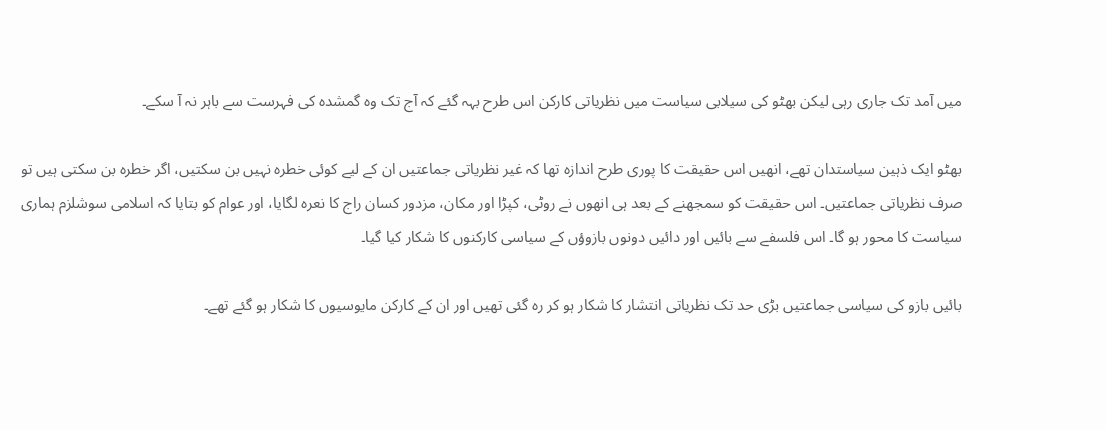میں آمد تک جاری رہی لیکن بھٹو کی سیلابی سیاست میں نظریاتی کارکن اس طرح بہہ گئے کہ آج تک وہ گمشدہ کی فہرست سے باہر نہ آ سکے۔

بھٹو ایک ذہین سیاستدان تھے، انھیں اس حقیقت کا پوری طرح اندازہ تھا کہ غیر نظریاتی جماعتیں ان کے لیے کوئی خطرہ نہیں بن سکتیں، اگر خطرہ بن سکتی ہیں تو صرف نظریاتی جماعتیں۔ اس حقیقت کو سمجھنے کے بعد ہی انھوں نے روٹی، کپڑا اور مکان، مزدور کسان راج کا نعرہ لگایا، اور عوام کو بتایا کہ اسلامی سوشلزم ہماری سیاست کا محور ہو گا۔ اس فلسفے سے بائیں اور دائیں دونوں بازوؤں کے سیاسی کارکنوں کا شکار کیا گیا۔

بائیں بازو کی سیاسی جماعتیں بڑی حد تک نظریاتی انتشار کا شکار ہو کر رہ گئی تھیں اور ان کے کارکن مایوسیوں کا شکار ہو گئے تھے۔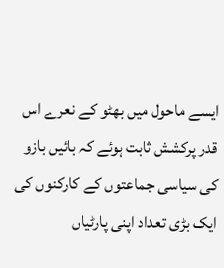ایسے ماحول میں بھٹو کے نعرے اس قدر پرکشش ثابت ہوئے کہ بائیں بازو کی سیاسی جماعتوں کے کارکنوں کی ایک بڑی تعداد اپنی پارٹیاں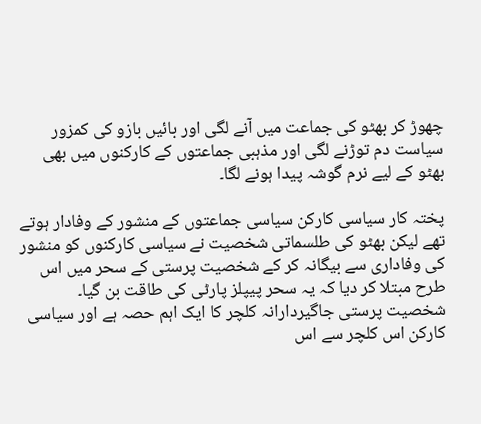چھوڑ کر بھٹو کی جماعت میں آنے لگی اور بائیں بازو کی کمزور سیاست دم توڑنے لگی اور مذہبی جماعتوں کے کارکنوں میں بھی بھٹو کے لیے نرم گوشہ پیدا ہونے لگا۔

پختہ کار سیاسی کارکن سیاسی جماعتوں کے منشور کے وفادار ہوتے تھے لیکن بھٹو کی طلسماتی شخصیت نے سیاسی کارکنوں کو منشور کی وفاداری سے بیگانہ کر کے شخصیت پرستی کے سحر میں اس طرح مبتلا کر دیا کہ یہ سحر پیپلز پارٹی کی طاقت بن گیا۔ شخصیت پرستی جاگیردارانہ کلچر کا ایک اہم حصہ ہے اور سیاسی کارکن اس کلچر سے اس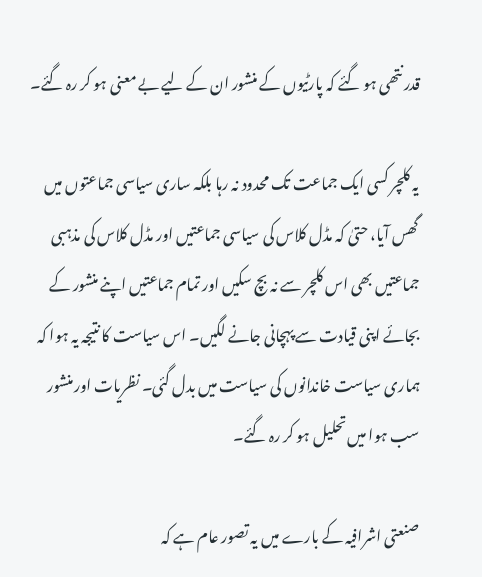قدر نتھی ہو گئے کہ پارٹیوں کے منشور ان کے لیے بے معنی ہو کر رہ گئے۔

یہ کلچر کسی ایک جماعت تک محدود نہ رہا بلکہ ساری سیاسی جماعتوں میں گھس آیا، حتیٰ کہ مڈل کلاس کی سیاسی جماعتیں اور مڈل کلاس کی مذہبی جماعتیں بھی اس کلچر سے نہ بچ سکیں اور تمام جماعتیں اپنے منشور کے بجائے اپنی قیادت سے پہچانی جانے لگیں۔ اس سیاست کا نتیجہ یہ ہوا کہ ہماری سیاست خاندانوں کی سیاست میں بدل گئی۔ نظریات اور منشور سب ہوا میں تحلیل ہو کر رہ گئے۔

صنعتی اشرافیہ کے بارے میں یہ تصور عام ہے کہ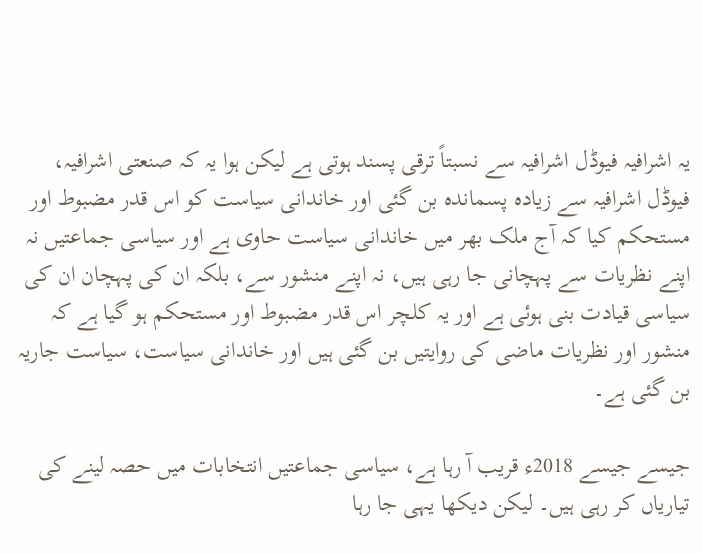یہ اشرافیہ فیوڈل اشرافیہ سے نسبتاً ترقی پسند ہوتی ہے لیکن ہوا یہ کہ صنعتی اشرافیہ، فیوڈل اشرافیہ سے زیادہ پسماندہ بن گئی اور خاندانی سیاست کو اس قدر مضبوط اور مستحکم کیا کہ آج ملک بھر میں خاندانی سیاست حاوی ہے اور سیاسی جماعتیں نہ اپنے نظریات سے پہچانی جا رہی ہیں، نہ اپنے منشور سے، بلکہ ان کی پہچان ان کی سیاسی قیادت بنی ہوئی ہے اور یہ کلچر اس قدر مضبوط اور مستحکم ہو گیا ہے کہ منشور اور نظریات ماضی کی روایتیں بن گئی ہیں اور خاندانی سیاست، سیاست جاریہ بن گئی ہے۔

جیسے جیسے 2018ء قریب آ رہا ہے، سیاسی جماعتیں انتخابات میں حصہ لینے کی تیاریاں کر رہی ہیں۔ لیکن دیکھا یہی جا رہا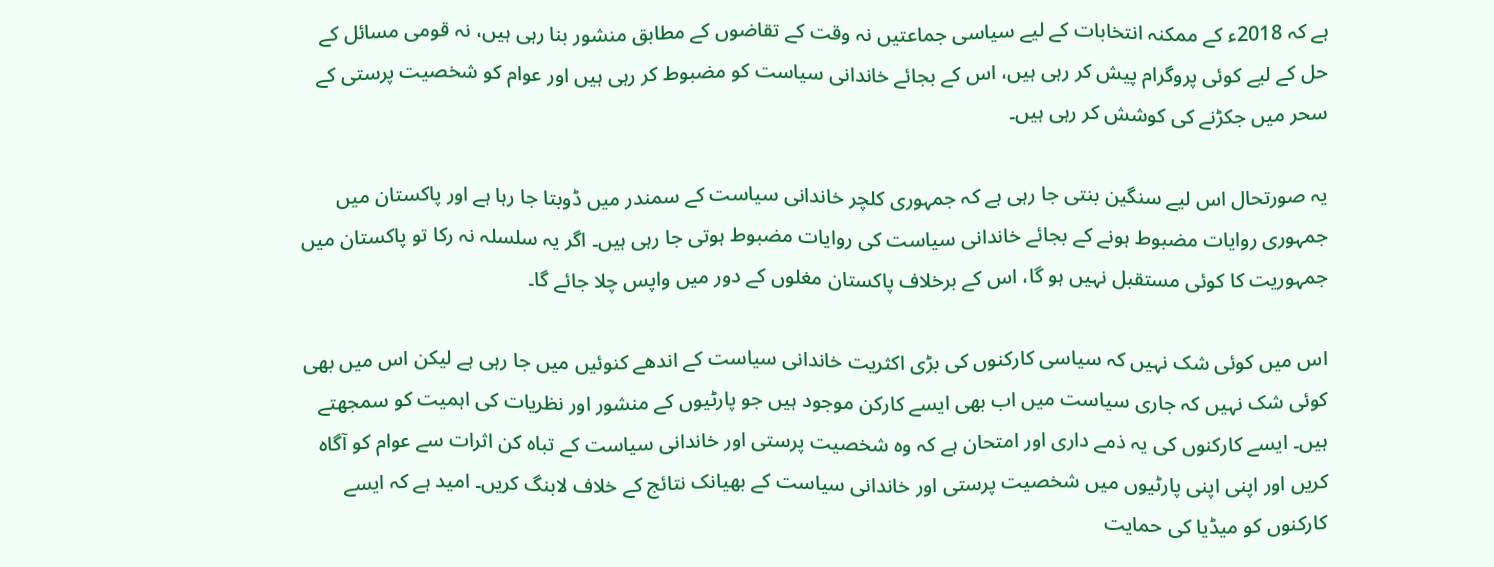ہے کہ 2018ء کے ممکنہ انتخابات کے لیے سیاسی جماعتیں نہ وقت کے تقاضوں کے مطابق منشور بنا رہی ہیں، نہ قومی مسائل کے حل کے لیے کوئی پروگرام پیش کر رہی ہیں، اس کے بجائے خاندانی سیاست کو مضبوط کر رہی ہیں اور عوام کو شخصیت پرستی کے سحر میں جکڑنے کی کوشش کر رہی ہیں۔

یہ صورتحال اس لیے سنگین بنتی جا رہی ہے کہ جمہوری کلچر خاندانی سیاست کے سمندر میں ڈوبتا جا رہا ہے اور پاکستان میں جمہوری روایات مضبوط ہونے کے بجائے خاندانی سیاست کی روایات مضبوط ہوتی جا رہی ہیں۔ اگر یہ سلسلہ نہ رکا تو پاکستان میں جمہوریت کا کوئی مستقبل نہیں ہو گا، اس کے برخلاف پاکستان مغلوں کے دور میں واپس چلا جائے گا۔

اس میں کوئی شک نہیں کہ سیاسی کارکنوں کی بڑی اکثریت خاندانی سیاست کے اندھے کنوئیں میں جا رہی ہے لیکن اس میں بھی کوئی شک نہیں کہ جاری سیاست میں اب بھی ایسے کارکن موجود ہیں جو پارٹیوں کے منشور اور نظریات کی اہمیت کو سمجھتے ہیں۔ ایسے کارکنوں کی یہ ذمے داری اور امتحان ہے کہ وہ شخصیت پرستی اور خاندانی سیاست کے تباہ کن اثرات سے عوام کو آگاہ کریں اور اپنی اپنی پارٹیوں میں شخصیت پرستی اور خاندانی سیاست کے بھیانک نتائج کے خلاف لابنگ کریں۔ امید ہے کہ ایسے کارکنوں کو میڈیا کی حمایت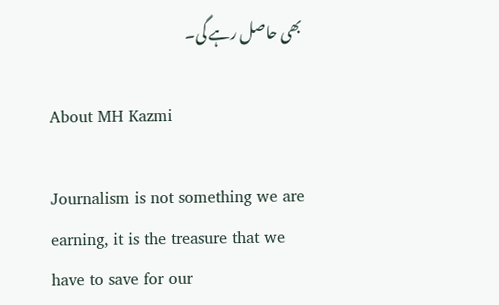بھی حاصل رہے گی۔

About MH Kazmi

Journalism is not something we are earning, it is the treasure that we have to save for our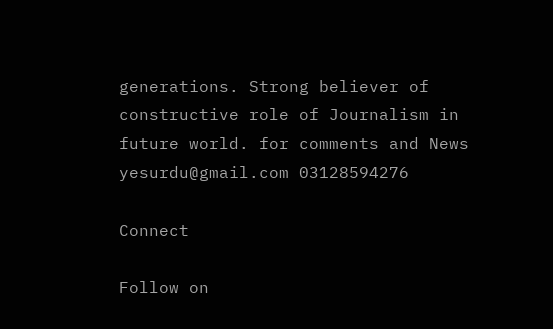generations. Strong believer of constructive role of Journalism in future world. for comments and News yesurdu@gmail.com 03128594276

Connect

Follow on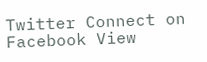Twitter Connect on Facebook View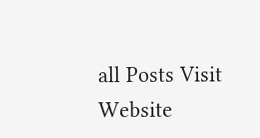all Posts Visit Website